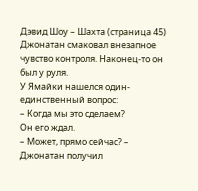Дэвид Шоу – Шахта (страница 45)
Джонатан смаковал внезапное чувство контроля. Наконец-то он был у руля.
У Ямайки нашелся один-единственный вопрос:
– Когда мы это сделаем?
Он его ждал.
– Может, прямо сейчас? – Джонатан получил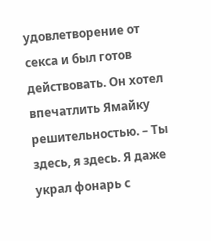удовлетворение от секса и был готов действовать. Он хотел впечатлить Ямайку решительностью. – Ты здесь, я здесь. Я даже украл фонарь с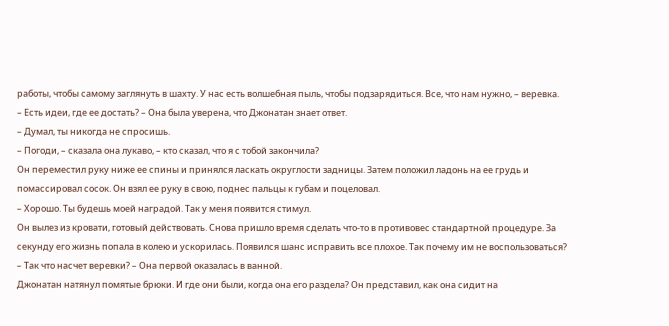работы, чтобы самому заглянуть в шахту. У нас есть волшебная пыль, чтобы подзарядиться. Все, что нам нужно, – веревка.
– Есть идеи, где ее достать? – Она была уверена, что Джонатан знает ответ.
– Думал, ты никогда не спросишь.
– Погоди, – сказала она лукаво, – кто сказал, что я с тобой закончила?
Он переместил руку ниже ее спины и принялся ласкать округлости задницы. Затем положил ладонь на ее грудь и помассировал сосок. Он взял ее руку в свою, поднес пальцы к губам и поцеловал.
– Хорошо. Ты будешь моей наградой. Так у меня появится стимул.
Он вылез из кровати, готовый действовать. Снова пришло время сделать что-то в противовес стандартной процедуре. За секунду его жизнь попала в колею и ускорилась. Появился шанс исправить все плохое. Так почему им не воспользоваться?
– Так что насчет веревки? – Она первой оказалась в ванной.
Джонатан натянул помятые брюки. И где они были, когда она его раздела? Он представил, как она сидит на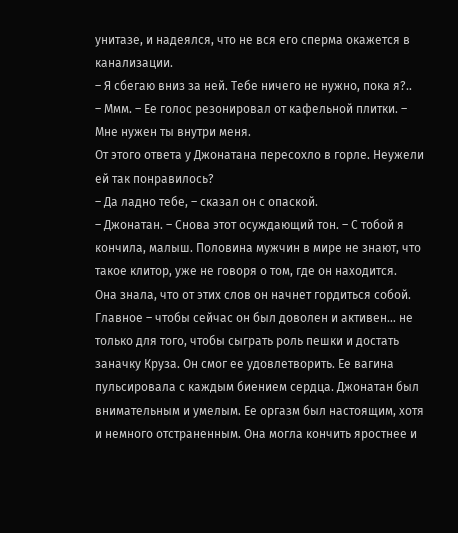унитазе, и надеялся, что не вся его сперма окажется в канализации.
– Я сбегаю вниз за ней. Тебе ничего не нужно, пока я?..
– Ммм. – Ее голос резонировал от кафельной плитки. – Мне нужен ты внутри меня.
От этого ответа у Джонатана пересохло в горле. Неужели ей так понравилось?
– Да ладно тебе, – сказал он с опаской.
– Джонатан. – Снова этот осуждающий тон. – С тобой я кончила, малыш. Половина мужчин в мире не знают, что такое клитор, уже не говоря о том, где он находится.
Она знала, что от этих слов он начнет гордиться собой. Главное – чтобы сейчас он был доволен и активен… не только для того, чтобы сыграть роль пешки и достать заначку Круза. Он смог ее удовлетворить. Ее вагина пульсировала с каждым биением сердца. Джонатан был внимательным и умелым. Ее оргазм был настоящим, хотя и немного отстраненным. Она могла кончить яростнее и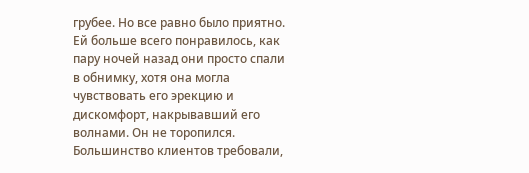грубее. Но все равно было приятно. Ей больше всего понравилось, как пару ночей назад они просто спали в обнимку, хотя она могла чувствовать его эрекцию и дискомфорт, накрывавший его волнами. Он не торопился. Большинство клиентов требовали,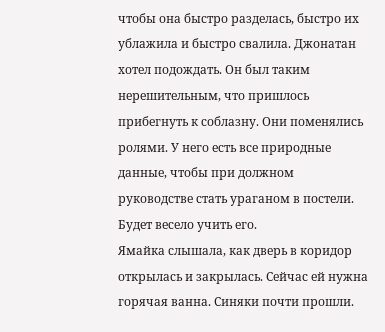чтобы она быстро разделась, быстро их ублажила и быстро свалила. Джонатан хотел подождать. Он был таким нерешительным, что пришлось прибегнуть к соблазну. Они поменялись ролями. У него есть все природные данные, чтобы при должном руководстве стать ураганом в постели. Будет весело учить его.
Ямайка слышала, как дверь в коридор открылась и закрылась. Сейчас ей нужна горячая ванна. Синяки почти прошли.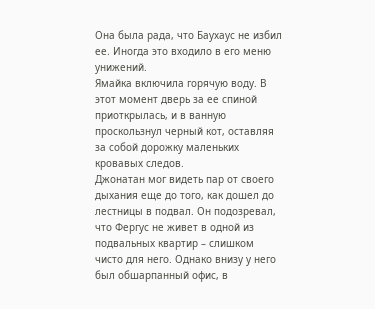Она была рада, что Баухаус не избил ее. Иногда это входило в его меню унижений.
Ямайка включила горячую воду. В этот момент дверь за ее спиной приоткрылась, и в ванную проскользнул черный кот, оставляя за собой дорожку маленьких кровавых следов.
Джонатан мог видеть пар от своего дыхания еще до того, как дошел до лестницы в подвал. Он подозревал, что Фергус не живет в одной из подвальных квартир – слишком чисто для него. Однако внизу у него был обшарпанный офис, в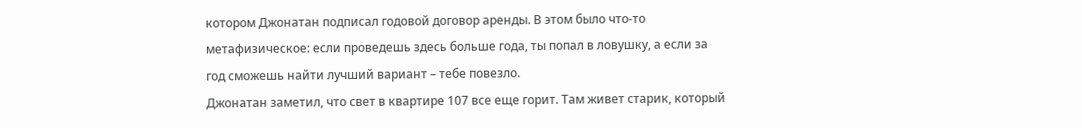котором Джонатан подписал годовой договор аренды. В этом было что-то метафизическое: если проведешь здесь больше года, ты попал в ловушку, а если за год сможешь найти лучший вариант – тебе повезло.
Джонатан заметил, что свет в квартире 107 все еще горит. Там живет старик, который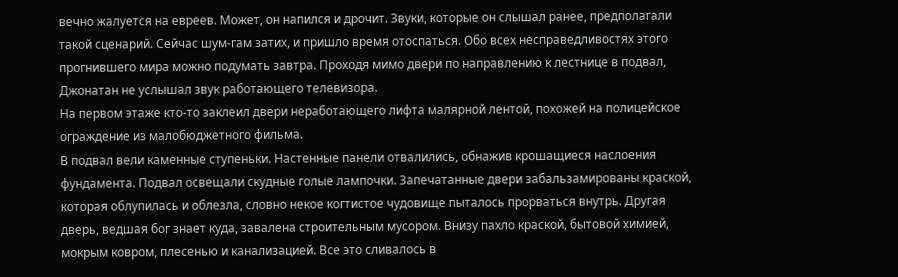вечно жалуется на евреев. Может, он напился и дрочит. Звуки, которые он слышал ранее, предполагали такой сценарий. Сейчас шум-гам затих, и пришло время отоспаться. Обо всех несправедливостях этого прогнившего мира можно подумать завтра. Проходя мимо двери по направлению к лестнице в подвал, Джонатан не услышал звук работающего телевизора.
На первом этаже кто-то заклеил двери неработающего лифта малярной лентой, похожей на полицейское ограждение из малобюджетного фильма.
В подвал вели каменные ступеньки. Настенные панели отвалились, обнажив крошащиеся наслоения фундамента. Подвал освещали скудные голые лампочки. Запечатанные двери забальзамированы краской, которая облупилась и облезла, словно некое когтистое чудовище пыталось прорваться внутрь. Другая дверь, ведшая бог знает куда, завалена строительным мусором. Внизу пахло краской, бытовой химией, мокрым ковром, плесенью и канализацией. Все это сливалось в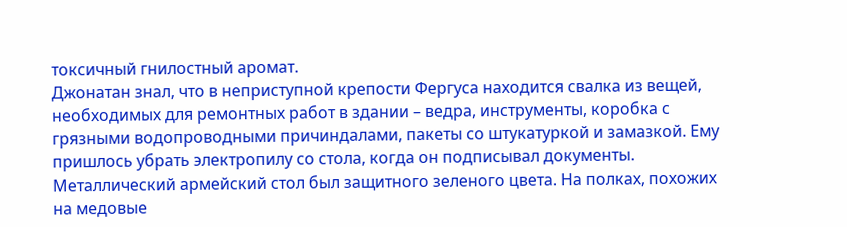токсичный гнилостный аромат.
Джонатан знал, что в неприступной крепости Фергуса находится свалка из вещей, необходимых для ремонтных работ в здании – ведра, инструменты, коробка с грязными водопроводными причиндалами, пакеты со штукатуркой и замазкой. Ему пришлось убрать электропилу со стола, когда он подписывал документы. Металлический армейский стол был защитного зеленого цвета. На полках, похожих на медовые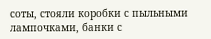соты, стояли коробки с пыльными лампочками, банки с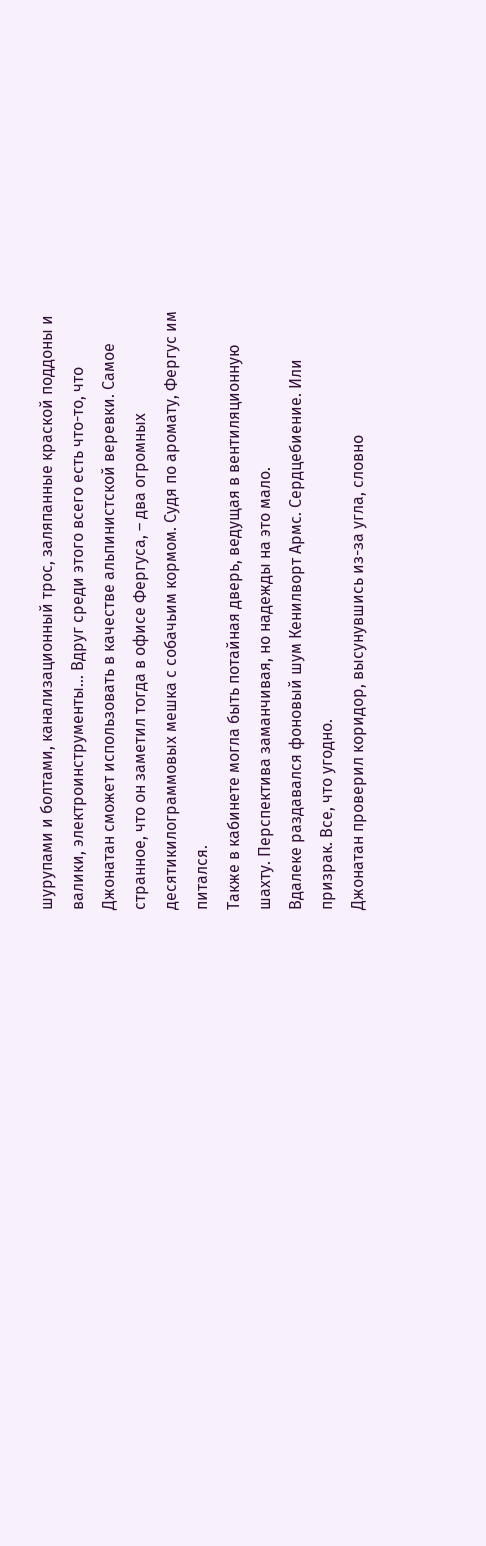шурупами и болтами, канализационный трос, заляпанные краской поддоны и валики, электроинструменты… Вдруг среди этого всего есть что-то, что Джонатан сможет использовать в качестве альпинистской веревки. Самое странное, что он заметил тогда в офисе Фергуса, – два огромных десятикилограммовых мешка с собачьим кормом. Судя по аромату, Фергус им питался.
Также в кабинете могла быть потайная дверь, ведущая в вентиляционную шахту. Перспектива заманчивая, но надежды на это мало.
Вдалеке раздавался фоновый шум Кенилворт Армс. Сердцебиение. Или призрак. Все, что угодно.
Джонатан проверил коридор, высунувшись из-за угла, словно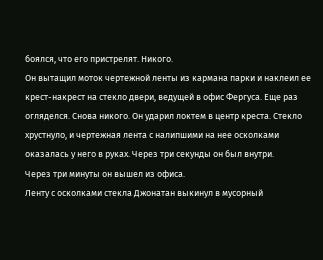боялся, что его пристрелят. Никого.
Он вытащил моток чертежной ленты из кармана парки и наклеил ее крест-накрест на стекло двери, ведущей в офис Фергуса. Еще раз огляделся. Снова никого. Он ударил локтем в центр креста. Стекло хрустнуло, и чертежная лента с налипшими на нее осколками оказалась у него в руках. Через три секунды он был внутри.
Через три минуты он вышел из офиса.
Ленту с осколками стекла Джонатан выкинул в мусорный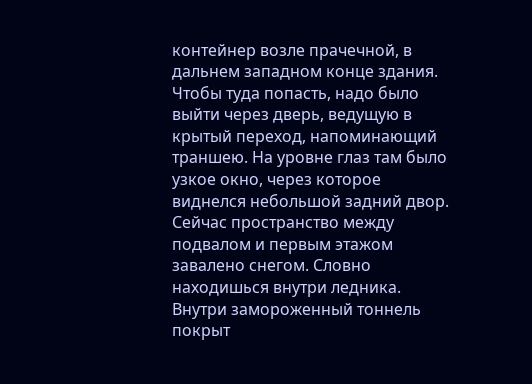контейнер возле прачечной, в дальнем западном конце здания. Чтобы туда попасть, надо было выйти через дверь, ведущую в крытый переход, напоминающий траншею. На уровне глаз там было узкое окно, через которое виднелся небольшой задний двор. Сейчас пространство между подвалом и первым этажом завалено снегом. Словно находишься внутри ледника. Внутри замороженный тоннель покрыт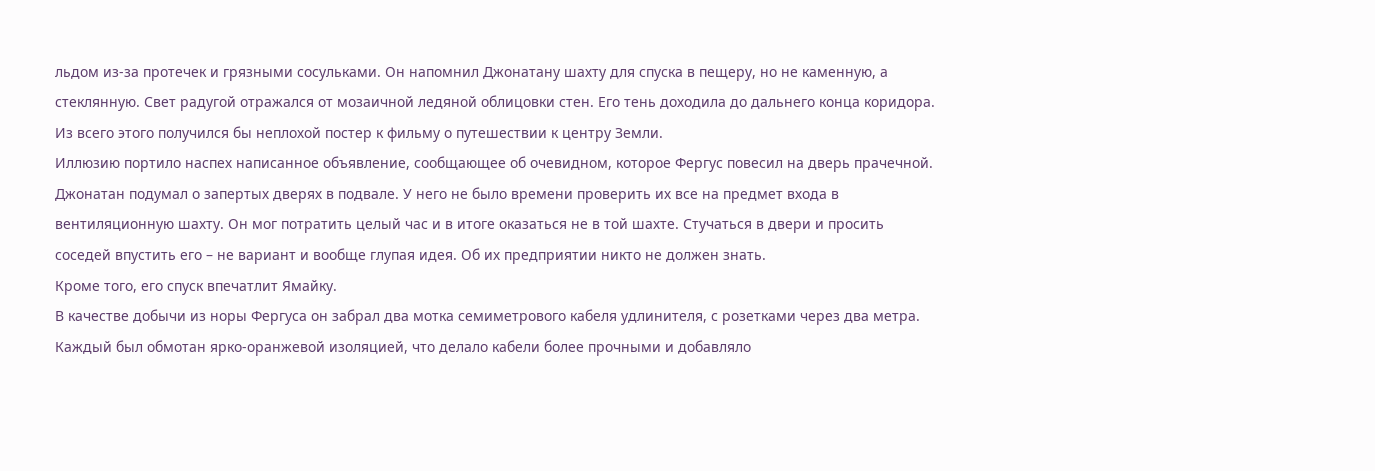льдом из-за протечек и грязными сосульками. Он напомнил Джонатану шахту для спуска в пещеру, но не каменную, а стеклянную. Свет радугой отражался от мозаичной ледяной облицовки стен. Его тень доходила до дальнего конца коридора. Из всего этого получился бы неплохой постер к фильму о путешествии к центру Земли.
Иллюзию портило наспех написанное объявление, сообщающее об очевидном, которое Фергус повесил на дверь прачечной.
Джонатан подумал о запертых дверях в подвале. У него не было времени проверить их все на предмет входа в вентиляционную шахту. Он мог потратить целый час и в итоге оказаться не в той шахте. Стучаться в двери и просить соседей впустить его – не вариант и вообще глупая идея. Об их предприятии никто не должен знать.
Кроме того, его спуск впечатлит Ямайку.
В качестве добычи из норы Фергуса он забрал два мотка семиметрового кабеля удлинителя, с розетками через два метра. Каждый был обмотан ярко-оранжевой изоляцией, что делало кабели более прочными и добавляло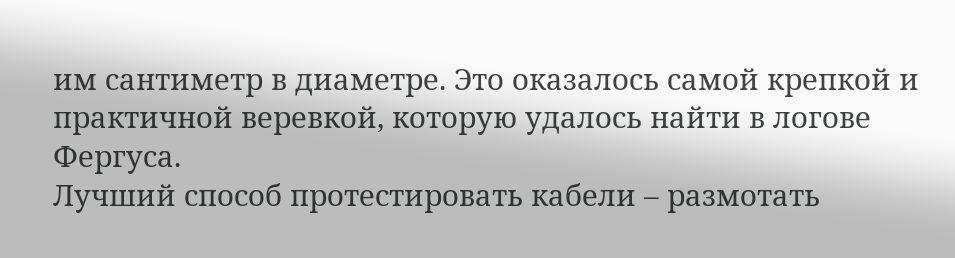им сантиметр в диаметре. Это оказалось самой крепкой и практичной веревкой, которую удалось найти в логове Фергуса.
Лучший способ протестировать кабели – размотать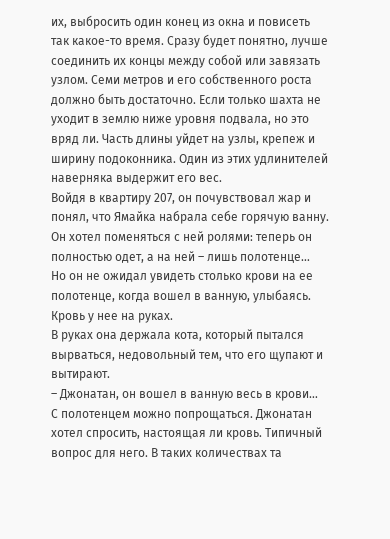их, выбросить один конец из окна и повисеть так какое-то время. Сразу будет понятно, лучше соединить их концы между собой или завязать узлом. Семи метров и его собственного роста должно быть достаточно. Если только шахта не уходит в землю ниже уровня подвала, но это вряд ли. Часть длины уйдет на узлы, крепеж и ширину подоконника. Один из этих удлинителей наверняка выдержит его вес.
Войдя в квартиру 207, он почувствовал жар и понял, что Ямайка набрала себе горячую ванну. Он хотел поменяться с ней ролями: теперь он полностью одет, а на ней – лишь полотенце…
Но он не ожидал увидеть столько крови на ее полотенце, когда вошел в ванную, улыбаясь.
Кровь у нее на руках.
В руках она держала кота, который пытался вырваться, недовольный тем, что его щупают и вытирают.
– Джонатан, он вошел в ванную весь в крови…
С полотенцем можно попрощаться. Джонатан хотел спросить, настоящая ли кровь. Типичный вопрос для него. В таких количествах та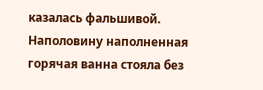казалась фальшивой. Наполовину наполненная горячая ванна стояла без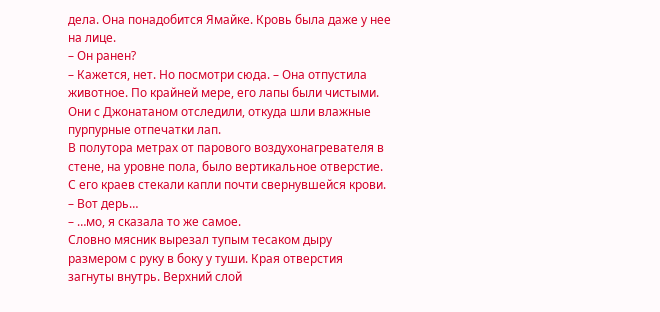дела. Она понадобится Ямайке. Кровь была даже у нее на лице.
– Он ранен?
– Кажется, нет. Но посмотри сюда. – Она отпустила животное. По крайней мере, его лапы были чистыми. Они с Джонатаном отследили, откуда шли влажные пурпурные отпечатки лап.
В полутора метрах от парового воздухонагревателя в стене, на уровне пола, было вертикальное отверстие. С его краев стекали капли почти свернувшейся крови.
– Вот дерь…
– …мо, я сказала то же самое.
Словно мясник вырезал тупым тесаком дыру размером с руку в боку у туши. Края отверстия загнуты внутрь. Верхний слой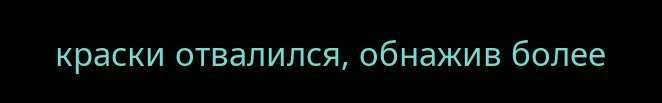краски отвалился, обнажив более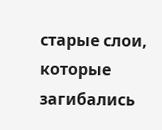старые слои, которые загибались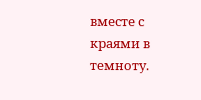вместе с краями в темноту.